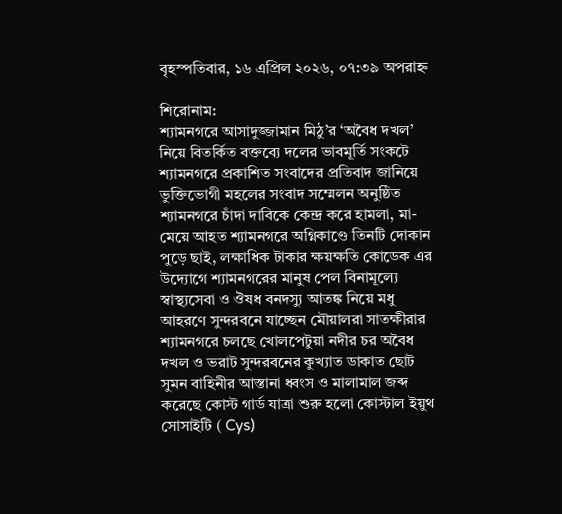বৃহস্পতিবার, ১৬ এপ্রিল ২০২৬, ০৭:৩৯ অপরাহ্ন

শিরোনাম:
শ্যামনগরে আসাদুজ্জামান মিঠু’র ‘অবৈধ দখল’ নিয়ে বিতর্কিত বক্তব্যে দলের ভাবমূর্তি সংকটে শ্যামনগরে প্রকাশিত সংবাদের প্রতিবাদ জানিয়ে ভুক্তিভোগী মহলের সংবাদ সম্মেলন অনুষ্ঠিত শ্যামনগরে চাঁদা দাবিকে কেন্দ্র করে হামলা, মা-মেয়ে আহত শ্যামনগরে অগ্নিকাণ্ডে তিনটি দোকান পুড়ে ছাই, লক্ষাধিক টাকার ক্ষয়ক্ষতি কোডেক এর উদ্যোগে শ্যামনগরের মানুষ পেল বিনামূল্যে স্বাস্থ্যসেবা ও ঔষধ বনদস্যু আতঙ্ক নিয়ে মধু আহরণে সুন্দরবনে যাচ্ছেন মৌয়ালরা সাতক্ষীরার শ্যামনগরে চলছে খোলপেটুয়া নদীর চর অবৈধ দখল ও ভরাট সুন্দরবনের কুখ্যাত ডাকাত ছোট সুমন বাহিনীর আস্তানা ধ্বংস ও মালামাল জব্দ করেছে কোস্ট গার্ড যাত্রা শুরু হলো কোস্টাল ইয়ুথ সোসাইটি ( Cys)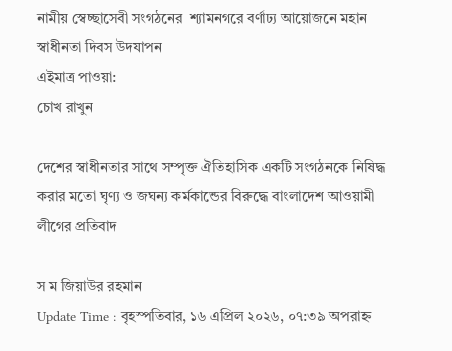নামীয় স্বেচ্ছাসেবী সংগঠনের  শ্যামনগরে বর্ণাঢ্য আয়োজনে মহান স্বাধীনতা দিবস উদযাপন
এইমাত্র পাওয়া:
চোখ রাখুন

দেশের স্বাধীনতার সাথে সম্পৃক্ত ঐতিহাসিক একটি সংগঠনকে নিষিদ্ধ করার মতো ঘৃণ্য ও জঘন্য কর্মকান্ডের বিরুদ্ধে বাংলাদেশ আওয়ামী লীগের প্রতিবাদ

স ম জিয়াউর রহমান
Update Time : বৃহস্পতিবার, ১৬ এপ্রিল ২০২৬, ০৭:৩৯ অপরাহ্ন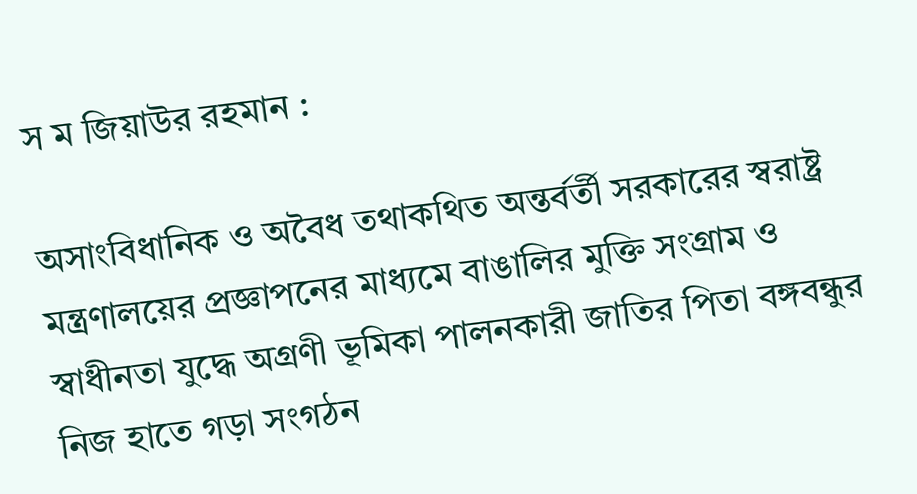স ম জিয়াউর রহমান :

অসাংবিধানিক ও অবৈধ তথাকথিত অন্তর্বর্তী সরকারের স্বরাষ্ট্র মন্ত্রণালয়ের প্রজ্ঞাপনের মাধ্যমে বাঙালির মুক্তি সংগ্রাম ও স্বাধীনতা যুদ্ধে অগ্রণী ভূমিকা পালনকারী জাতির পিতা বঙ্গবন্ধুর নিজ হাতে গড়া সংগঠন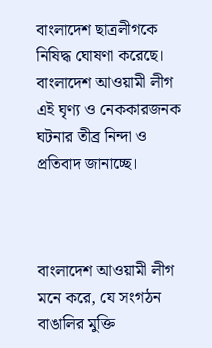বাংলাদেশ ছাত্রলীগকে নিষিদ্ধ ঘোষণা করেছে। বাংলাদেশ আওয়ামী লীগ এই ঘৃণ্য ও নেককারজনক ঘটনার তীব্র নিন্দা ও প্রতিবাদ জানাচ্ছে।



বাংলাদেশ আওয়ামী লীগ মনে করে, যে সংগঠন বাঙালির মুক্তি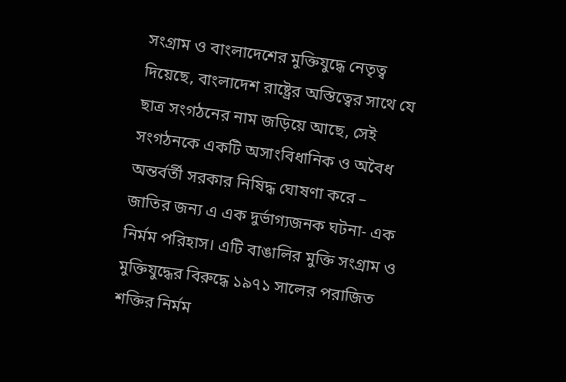সংগ্রাম ও বাংলাদেশের মুক্তিযুদ্ধে নেতৃত্ব দিয়েছে, বাংলাদেশ রাষ্ট্রের অস্তিত্বের সাথে যে ছাত্র সংগঠনের নাম জড়িয়ে আছে, সেই সংগঠনকে একটি অসাংবিধানিক ও অবৈধ অন্তর্বর্তী সরকার নিষিদ্ধ ঘোষণা করে – জাতির জন্য এ এক দুর্ভাগ্যজনক ঘটনা- এক নির্মম পরিহাস। এটি বাঙালির মুক্তি সংগ্রাম ও মুক্তিযুদ্ধের বিরুদ্ধে ১৯৭১ সালের পরাজিত শক্তির নির্মম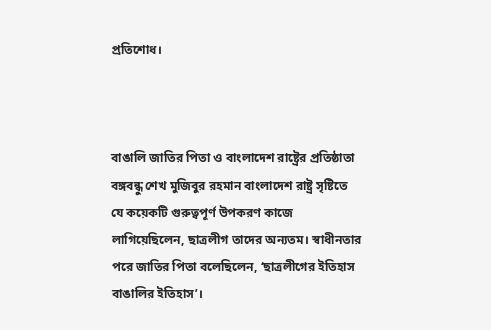প্রতিশোধ।



বাঙালি জাতির পিতা ও বাংলাদেশ রাষ্ট্রের প্রতিষ্ঠাতা বঙ্গবন্ধু শেখ মুজিবুর রহমান বাংলাদেশ রাষ্ট্র সৃষ্টিতে যে কয়েকটি গুরুত্বপূর্ণ উপকরণ কাজে লাগিয়েছিলেন, ছাত্রলীগ তাদের অন্যতম। স্বাধীনতার পরে জাতির পিতা বলেছিলেন, ‘ছাত্রলীগের ইতিহাস বাঙালির ইতিহাস’।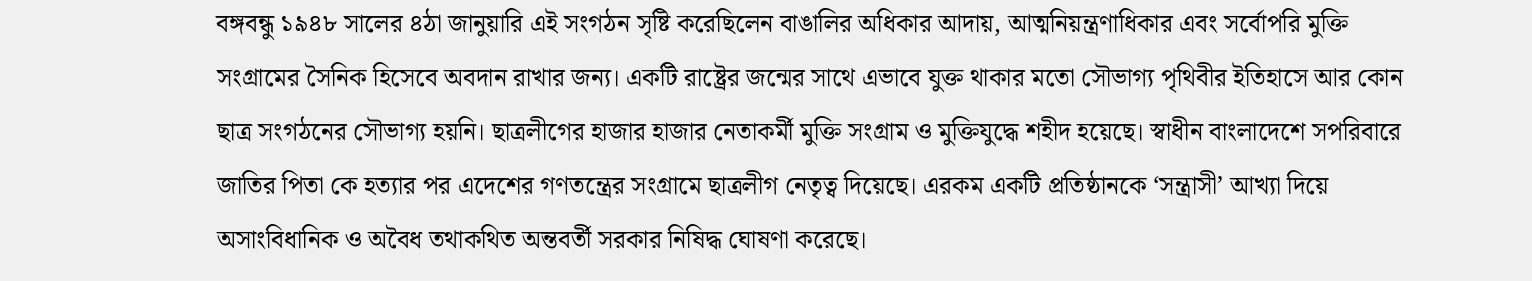বঙ্গবন্ধু ১৯৪৮ সালের ৪ঠা জানুয়ারি এই সংগঠন সৃষ্টি করেছিলেন বাঙালির অধিকার আদায়, আত্মনিয়ন্ত্রণাধিকার এবং সর্বোপরি মুক্তি সংগ্রামের সৈনিক হিসেবে অবদান রাখার জন্য। একটি রাষ্ট্রের জন্মের সাথে এভাবে যুক্ত থাকার মতো সৌভাগ্য পৃথিবীর ইতিহাসে আর কোন ছাত্র সংগঠনের সৌভাগ্য হয়নি। ছাত্রলীগের হাজার হাজার নেতাকর্মী মুক্তি সংগ্রাম ও মুক্তিযুদ্ধে শহীদ হয়েছে। স্বাধীন বাংলাদেশে সপরিবারে জাতির পিতা কে হত্যার পর এদেশের গণতন্ত্রের সংগ্রামে ছাত্রলীগ নেতৃত্ব দিয়েছে। এরকম একটি প্রতিষ্ঠানকে ‘সন্ত্রাসী’ আখ্যা দিয়ে অসাংবিধানিক ও অবৈধ তথাকথিত অন্তবর্তী সরকার নিষিদ্ধ ঘোষণা করেছে।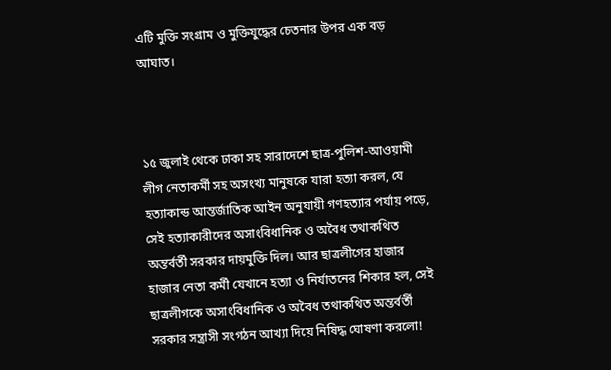এটি মুক্তি সংগ্রাম ও মুক্তিযুদ্ধের চেতনার উপর এক বড় আঘাত।



১৫ জুলাই থেকে ঢাকা সহ সারাদেশে ছাত্র-পুলিশ-আওয়ামী লীগ নেতাকর্মী সহ অসংখ্য মানুষকে যারা হত্যা করল, যে হত্যাকান্ড আন্তর্জাতিক আইন অনুযায়ী গণহত্যার পর্যায় পড়ে, সেই হত্যাকারীদের অসাংবিধানিক ও অবৈধ তথাকথিত অন্তর্বর্তী সরকার দায়মুক্তি দিল। আর ছাত্রলীগের হাজার হাজার নেতা কর্মী যেখানে হত্যা ও নির্যাতনের শিকার হল, সেই ছাত্রলীগকে অসাংবিধানিক ও অবৈধ তথাকথিত অন্তর্বর্তী সরকার সন্ত্রাসী সংগঠন আখ্যা দিয়ে নিষিদ্ধ ঘোষণা করলো!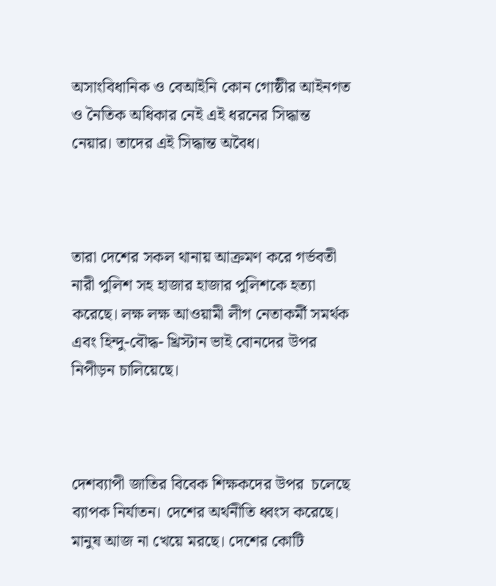অসাংবিধানিক ও বেআইনি কোন গোষ্ঠীর আইনগত ও নৈতিক অধিকার নেই এই ধরনের সিদ্ধান্ত নেয়ার। তাদের এই সিদ্ধান্ত অবৈধ।



তারা দেশের সকল থানায় আক্রমণ করে গর্ভবতী নারী পুলিশ সহ হাজার হাজার পুলিশকে হত্যা করেছে। লক্ষ লক্ষ আওয়ামী লীগ নেতাকর্মী সমর্থক এবং হিন্দু-বৌদ্ধ- খ্রিস্টান ভাই বোনদের উপর নিপীড়ন চালিয়েছে।



দেশব্যাপী জাতির বিবেক শিক্ষকদের উপর ‌ চলেছে ব্যাপক নির্যাতন। দেশের অর্থনীতি ধ্বংস করেছে। মানুষ আজ না খেয়ে মরছে। দেশের কোটি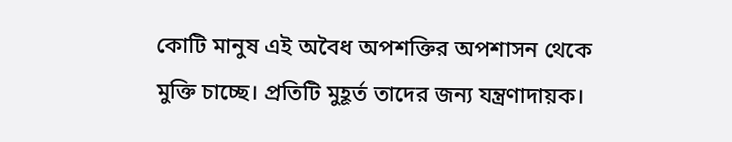কোটি মানুষ এই অবৈধ অপশক্তির অপশাসন থেকে মুক্তি চাচ্ছে। প্রতিটি মুহূর্ত তাদের জন্য যন্ত্রণাদায়ক।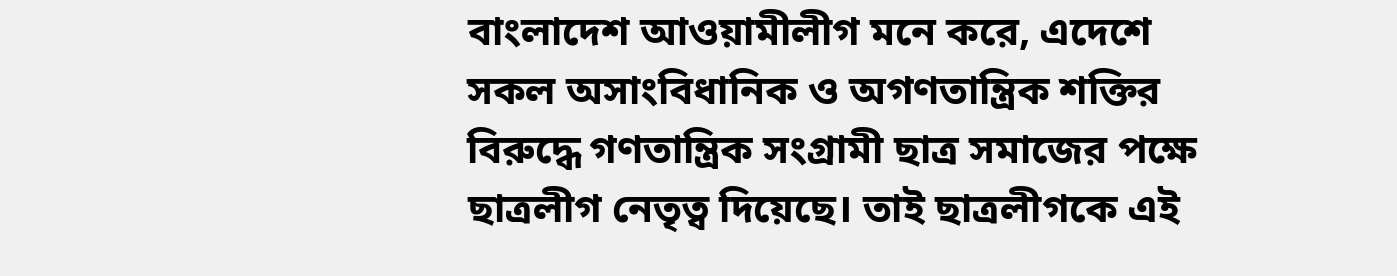বাংলাদেশ আওয়ামীলীগ মনে করে, এদেশে সকল অসাংবিধানিক ও অগণতান্ত্রিক শক্তির বিরুদ্ধে গণতান্ত্রিক সংগ্রামী ছাত্র সমাজের পক্ষে ছাত্রলীগ নেতৃত্ব দিয়েছে। তাই ছাত্রলীগকে এই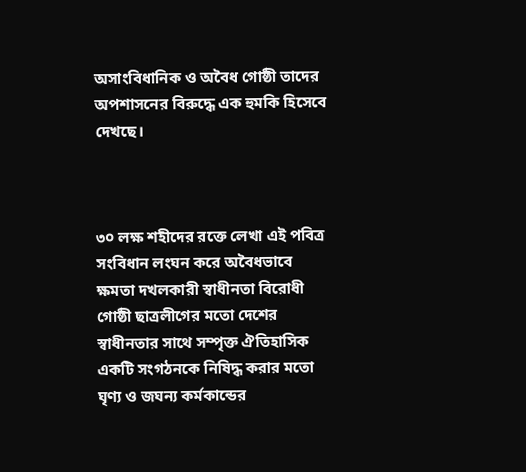অসাংবিধানিক ও অবৈধ গোষ্ঠী তাদের অপশাসনের বিরুদ্ধে এক হুমকি হিসেবে দেখছে।



৩০ লক্ষ শহীদের রক্তে লেখা এই পবিত্র সংবিধান লংঘন করে অবৈধভাবে ক্ষমতা দখলকারী স্বাধীনতা বিরোধী গোষ্ঠী ছাত্রলীগের মতো দেশের স্বাধীনতার সাথে সম্পৃক্ত ঐতিহাসিক একটি সংগঠনকে নিষিদ্ধ করার মতো ঘৃণ্য ও জঘন্য কর্মকান্ডের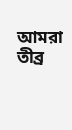আমরা তীব্র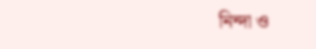নিন্দা ও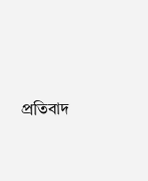প্রতিবাদ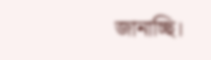জানাচ্ছি।